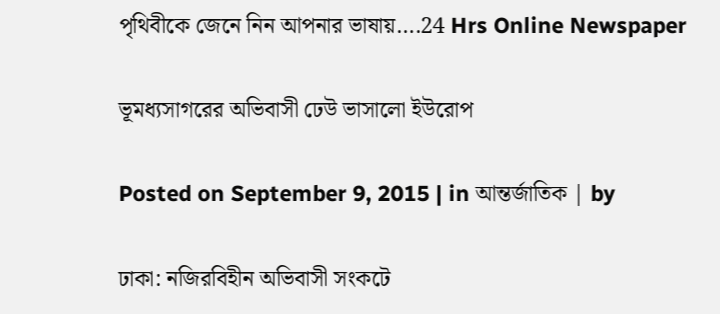পৃথিবীকে জেনে নিন আপনার ভাষায়….24 Hrs Online Newspaper

ভূমধ্যসাগরের অভিবাসী ঢেউ ভাসালো ইউরোপ

Posted on September 9, 2015 | in আন্তর্জাতিক | by

ঢাকা: নজিরবিহীন অভিবাসী সংকটে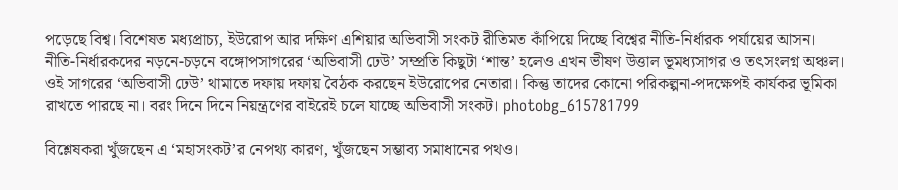পড়েছে বিশ্ব। বিশেষত মধ্যপ্রাচ্য, ইউরোপ আর দক্ষিণ এশিয়ার অভিবাসী সংকট রীতিমত কাঁপিয়ে দিচ্ছে বিশ্বের নীতি-নির্ধারক পর্যায়ের আসন। নীতি-নির্ধারকদের নড়নে-চড়নে বঙ্গোপসাগরের ‘অভিবাসী ঢেউ’ সম্প্রতি কিছুটা ‘শান্ত’ হলেও এখন ভীষণ উত্তাল ভূমধ্যসাগর ও তৎসংলগ্ন অঞ্চল। ওই সাগরের ‘অভিবাসী ঢেউ’ থামাতে দফায় দফায় বৈঠক করছেন ইউরোপের নেতারা। কিন্তু তাদের কোনো পরিকল্পনা-পদক্ষেপই কার্যকর ভূমিকা রাখতে পারছে না। বরং দিনে দিনে নিয়ন্ত্রণের বাইরেই চলে যাচ্ছে অভিবাসী সংকট। photobg_615781799

বিশ্লেষকরা খুঁজছেন এ ‘মহাসংকট’র নেপথ্য কারণ, খুঁজছেন সম্ভাব্য সমাধানের পথও।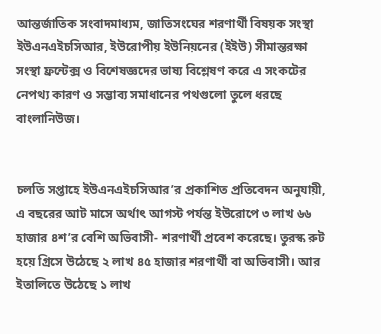আন্তর্জাতিক সংবাদমাধ্যম, জাতিসংঘের শরণার্থী বিষয়ক সংস্থা ইউএনএইচসিআর, ইউরোপীয় ইউনিয়নের (ইইউ) সীমান্তরক্ষা সংস্থা ফ্রন্টেক্স ও বিশেষজ্ঞদের ভাষ্য বিশ্লেষণ করে এ সংকটের নেপথ্য কারণ ও সম্ভাব্য সমাধানের পথগুলো তুলে ধরছে বাংলানিউজ।


চলতি সপ্তাহে ইউএনএইচসিআর’র প্রকাশিত প্রতিবেদন অনুযায়ী, এ বছরের আট মাসে অর্থাৎ আগস্ট পর্যন্ত ইউরোপে ৩ লাখ ৬৬ হাজার ৪শ’র বেশি অভিবাসী- শরণার্থী প্রবেশ করেছে। তুরস্ক রুট হয়ে গ্রিসে উঠেছে ২ লাখ ৪৫ হাজার শরণার্থী বা অভিবাসী। আর ইতালিতে উঠেছে ১ লাখ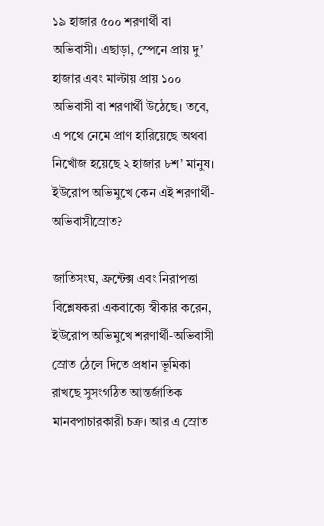১৯ হাজার ৫০০ শরণার্থী বা অভিবাসী। এছাড়া, স্পেনে প্রায় দু’ হাজার এবং মাল্টায় প্রায় ১০০ অভিবাসী বা শরণার্থী উঠেছে। তবে, এ পথে নেমে প্রাণ হারিয়েছে অথবা নিখোঁজ হয়েছে ২ হাজার ৮শ’ মানুষ।
ইউরোপ অভিমুখে কেন এই শরণার্থী-অভিবাসীস্রোত?

জাতিসংঘ, ফ্রন্টেক্স এবং নিরাপত্তা বিশ্লেষকরা একবাক্যে স্বীকার করেন, ইউরোপ অভিমুখে শরণার্থী-অভিবাসী স্রোত ঠেলে দিতে প্রধান ভূমিকা রাখছে সুসংগঠিত আন্তর্জাতিক মানবপাচারকারী চক্র। আর এ স্রোত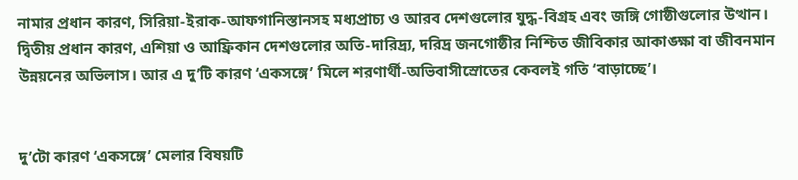নামার প্রধান কারণ, সিরিয়া-ইরাক-আফগানিস্তানসহ মধ্যপ্রাচ্য ও আরব দেশগুলোর যুদ্ধ-বিগ্রহ এবং জঙ্গি গোষ্ঠীগুলোর উত্থান। দ্বিতীয় প্রধান কারণ, এশিয়া ও আফ্রিকান দেশগুলোর অতি-দারিদ্র্য, দরিদ্র জনগোষ্ঠীর নিশ্চিত জীবিকার আকাঙ্ক্ষা বা জীবনমান উন্নয়নের অভিলাস। আর এ দু’টি কারণ ‘একসঙ্গে’ মিলে শরণার্থী-অভিবাসীস্রোতের কেবলই গতি ‘বাড়াচ্ছে’।


দু’টো কারণ ‘একসঙ্গে’ মেলার বিষয়টি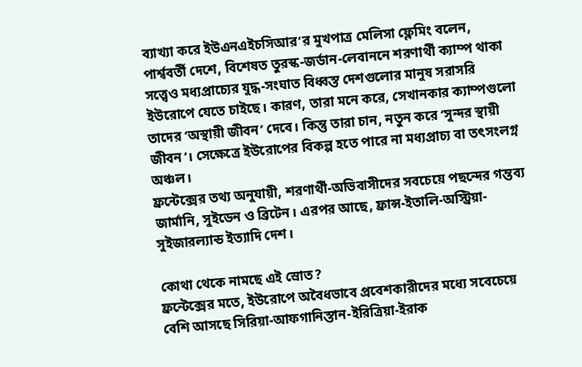ব্যাখ্যা করে ইউএনএইচসিআর’র মুখপাত্র মেলিসা ফ্লেমিং বলেন, পার্শ্ববর্তী দেশে, বিশেষত তুরস্ক-জর্ডান-লেবাননে শরণার্থী ক্যাম্প থাকা সত্ত্বেও মধ্যপ্রাচ্যের যুদ্ধ-সংঘাত বিধ্বস্ত দেশগুলোর মানুষ সরাসরি ইউরোপে যেতে চাইছে। কারণ, তারা মনে করে, সেখানকার ক্যাম্পগুলো তাদের ‘অস্থায়ী জীবন’ দেবে। কিন্তু তারা চান, নতুন করে ‘সুন্দর স্থায়ী জীবন’। সেক্ষেত্রে ইউরোপের বিকল্প হতে পারে না মধ্যপ্রাচ্য বা তৎসংলগ্ন অঞ্চল।
ফ্রন্টেক্সের তথ্য অনুযায়ী, শরণার্থী-অভিবাসীদের সবচেয়ে পছন্দের গন্তব্য জার্মানি, সুইডেন ও ব্রিটেন। এরপর আছে, ফ্রান্স-ইতালি-অস্ট্রিয়া-সুইজারল্যান্ড ইত্যাদি দেশ।

কোথা থেকে নামছে এই স্রোত?
ফ্রন্টেক্সের মতে, ইউরোপে অবৈধভাবে প্রবেশকারীদের মধ্যে সবেচেয়ে বেশি আসছে সিরিয়া-আফগানিস্তান-ইরিত্রিয়া-ইরাক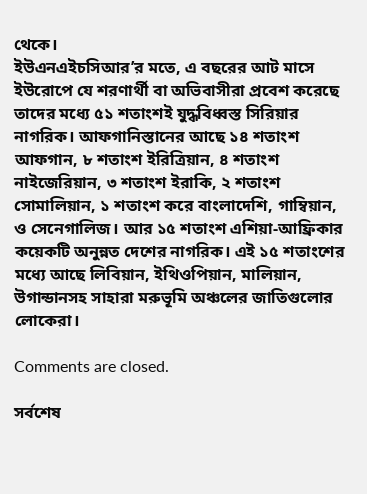থেকে।
ইউএনএইচসিআর’র মতে, এ বছরের আট মাসে ইউরোপে যে শরণার্থী বা অভিবাসীরা প্রবেশ করেছে তাদের মধ্যে ৫১ শতাংশই যুদ্ধবিধ্বস্ত সিরিয়ার নাগরিক। আফগানিস্তানের আছে ১৪ শতাংশ আফগান, ৮ শতাংশ ইরিত্রিয়ান, ৪ শতাংশ নাইজেরিয়ান, ৩ শতাংশ ইরাকি, ২ শতাংশ সোমালিয়ান, ১ শতাংশ করে বাংলাদেশি, গাম্বিয়ান, ও সেনেগালিজ। আর ১৫ শতাংশ এশিয়া-আফ্রিকার কয়েকটি অনুন্নত দেশের নাগরিক। এই ১৫ শতাংশের মধ্যে আছে লিবিয়ান, ইথিওপিয়ান, মালিয়ান, উগান্ডানসহ সাহারা মরুভূমি অঞ্চলের জাতিগুলোর লোকেরা।

Comments are closed.

সর্বশেষ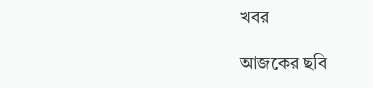খবর

আজকের ছবি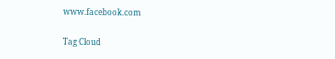www.facebook.com

Tag Cloud